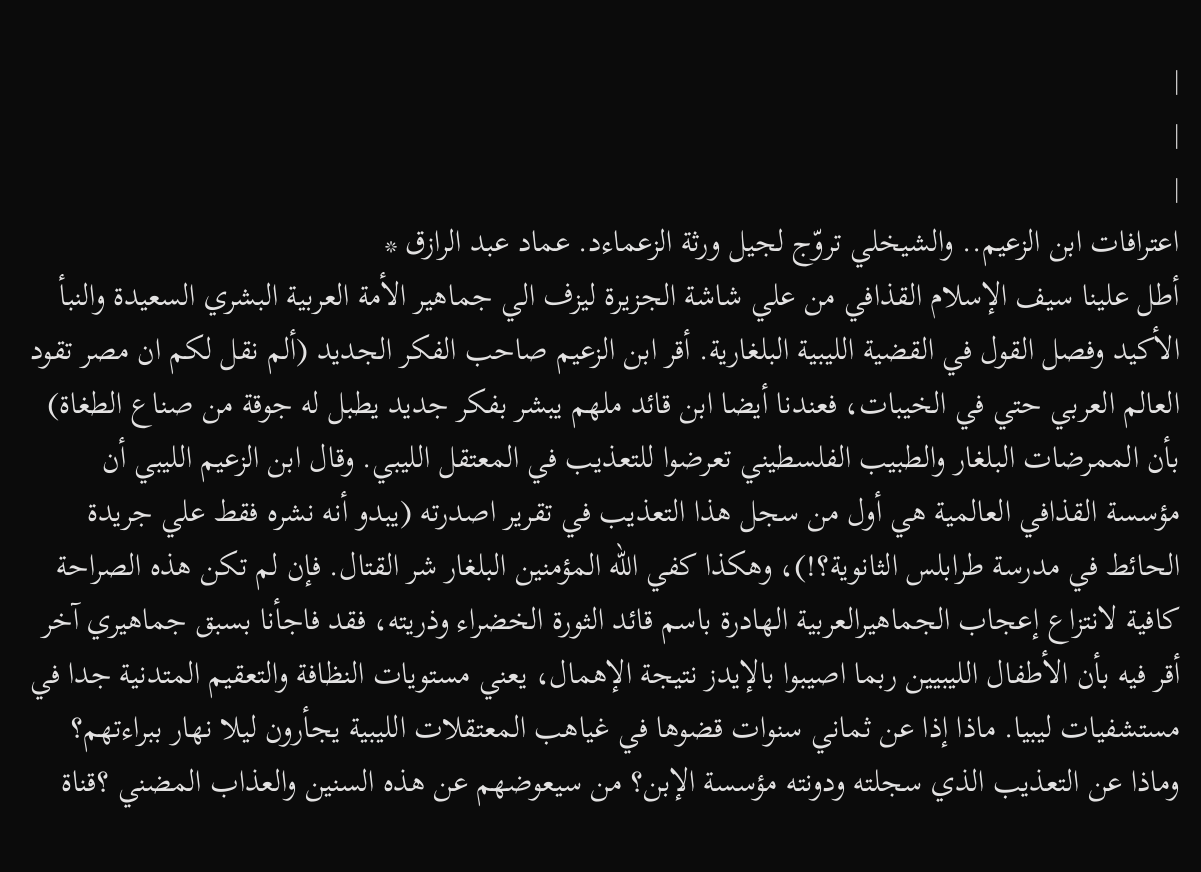|
|
|
اعترافات ابن الزعيم.. والشيخلي تروّج لجيل ورثة الزعماءد. عماد عبد الرازق *
أطل علينا سيف الإسلام القذافي من علي شاشة الجزيرة ليزف الي جماهير الأمة العربية البشري السعيدة والنبأ الأكيد وفصل القول في القضية الليبية البلغارية. أقر ابن الزعيم صاحب الفكر الجديد (ألم نقل لكم ان مصر تقود العالم العربي حتي في الخيبات، فعندنا أيضا ابن قائد ملهم يبشر بفكر جديد يطبل له جوقة من صناع الطغاة) بأن الممرضات البلغار والطبيب الفلسطيني تعرضوا للتعذيب في المعتقل الليبي. وقال ابن الزعيم الليبي أن مؤسسة القذافي العالمية هي أول من سجل هذا التعذيب في تقرير اصدرته (يبدو أنه نشره فقط علي جريدة الحائط في مدرسة طرابلس الثانوية؟!)، وهكذا كفي الله المؤمنين البلغار شر القتال. فإن لم تكن هذه الصراحة كافية لانتزاع إعجاب الجماهيرالعربية الهادرة باسم قائد الثورة الخضراء وذريته، فقد فاجأنا بسبق جماهيري آخر أقر فيه بأن الأطفال الليبيين ربما اصيبوا بالإيدز نتيجة الإهمال، يعني مستويات النظافة والتعقيم المتدنية جدا في مستشفيات ليبيا. ماذا إذا عن ثماني سنوات قضوها في غياهب المعتقلات الليبية يجأرون ليلا نهار ببراءتهم؟ وماذا عن التعذيب الذي سجلته ودونته مؤسسة الإبن؟ من سيعوضهم عن هذه السنين والعذاب المضني ؟قناة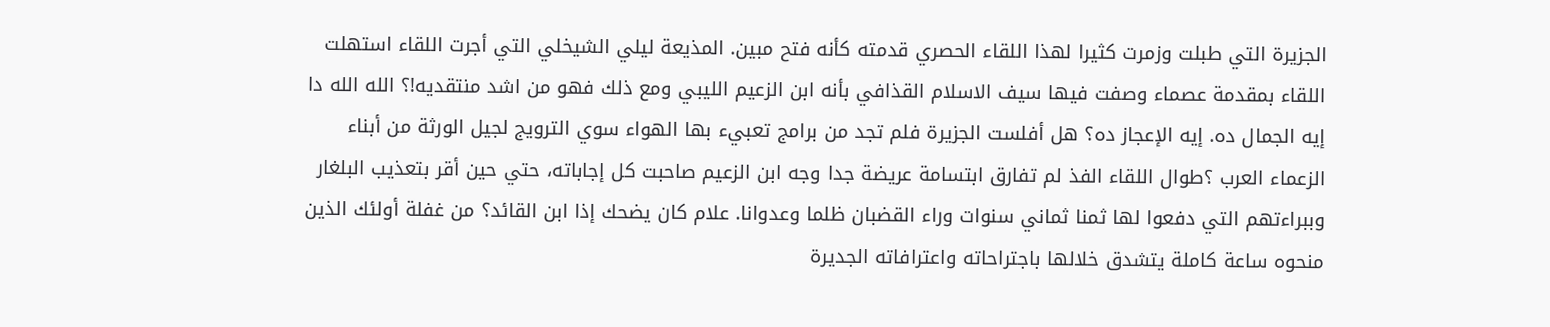الجزيرة التي طبلت وزمرت كثيرا لهذا اللقاء الحصري قدمته كأنه فتح مبين. المذيعة ليلي الشيخلي التي أجرت اللقاء استهلت اللقاء بمقدمة عصماء وصفت فيها سيف الاسلام القذافي بأنه ابن الزعيم الليبي ومع ذلك فهو من اشد منتقديه!؟ الله الله دا إيه الجمال ده. إيه الإعجاز ده؟ هل أفلست الجزيرة فلم تجد من برامج تعبيء بها الهواء سوي الترويج لجيل الورثة من أبناء الزعماء العرب ؟طوال اللقاء الفذ لم تفارق ابتسامة عريضة جدا وجه ابن الزعيم صاحبت كل إجاباته، حتي حين أقر بتعذيب البلغار وببراءتهم التي دفعوا لها ثمنا ثماني سنوات وراء القضبان ظلما وعدوانا. علام كان يضحك إذا ابن القائد؟ من غفلة أولئك الذين منحوه ساعة كاملة يتشدق خلالها باجتراحاته واعترافاته الجديرة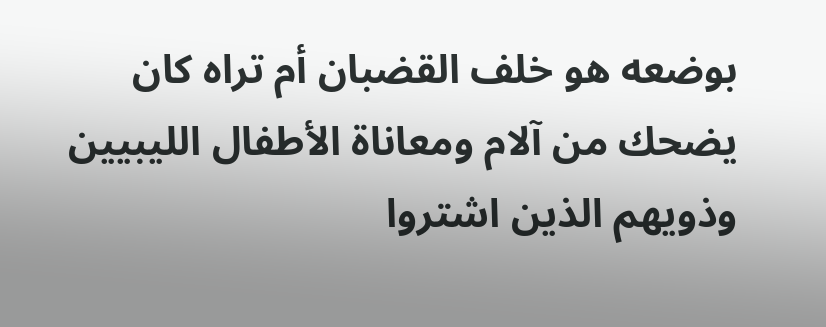بوضعه هو خلف القضبان أم تراه كان يضحك من آلام ومعاناة الأطفال الليبيين وذويهم الذين اشتروا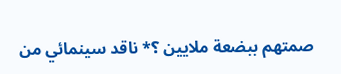صمتهم ببضعة ملايين ؟* ناقد سينمائي من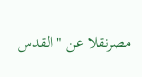مصرنقلا عن "القدس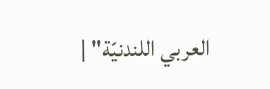العربي اللندنيّة" |